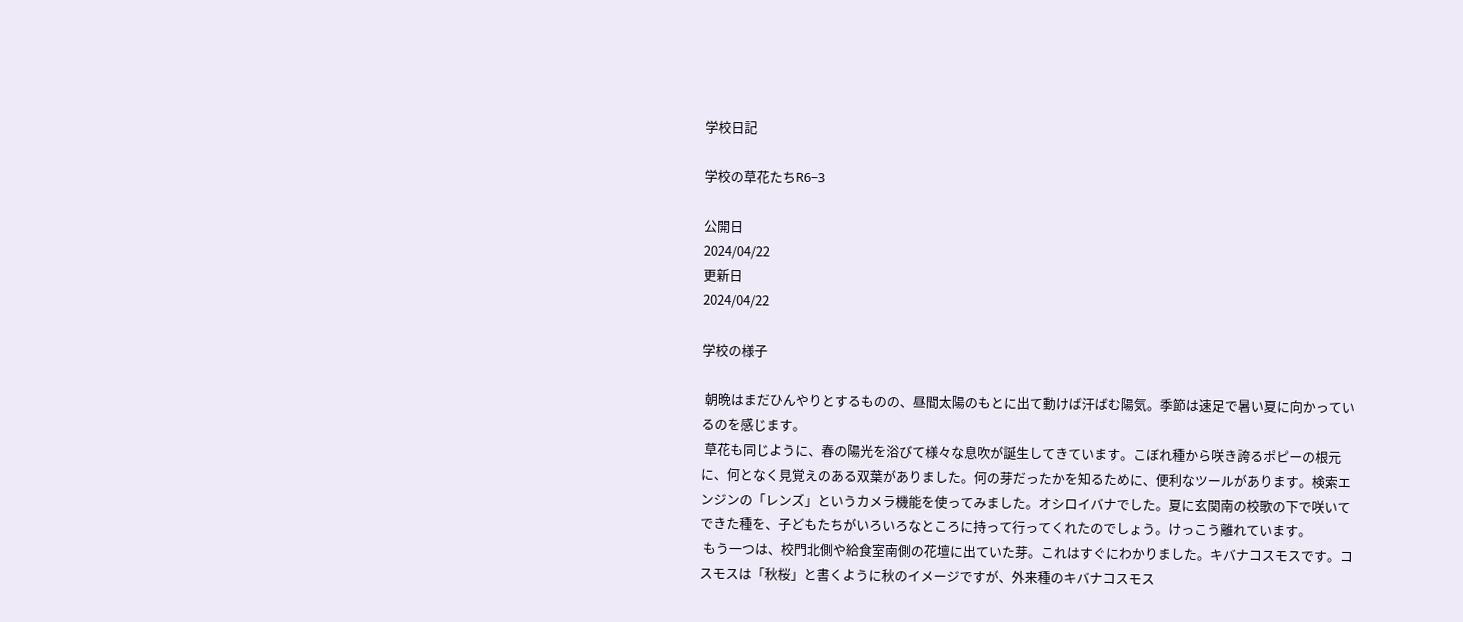学校日記

学校の草花たちR6−3

公開日
2024/04/22
更新日
2024/04/22

学校の様子

 朝晩はまだひんやりとするものの、昼間太陽のもとに出て動けば汗ばむ陽気。季節は速足で暑い夏に向かっているのを感じます。
 草花も同じように、春の陽光を浴びて様々な息吹が誕生してきています。こぼれ種から咲き誇るポピーの根元に、何となく見覚えのある双葉がありました。何の芽だったかを知るために、便利なツールがあります。検索エンジンの「レンズ」というカメラ機能を使ってみました。オシロイバナでした。夏に玄関南の校歌の下で咲いてできた種を、子どもたちがいろいろなところに持って行ってくれたのでしょう。けっこう離れています。
 もう一つは、校門北側や給食室南側の花壇に出ていた芽。これはすぐにわかりました。キバナコスモスです。コスモスは「秋桜」と書くように秋のイメージですが、外来種のキバナコスモス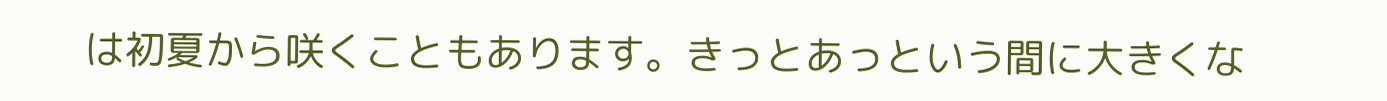は初夏から咲くこともあります。きっとあっという間に大きくな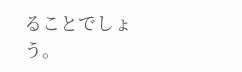ることでしょう。